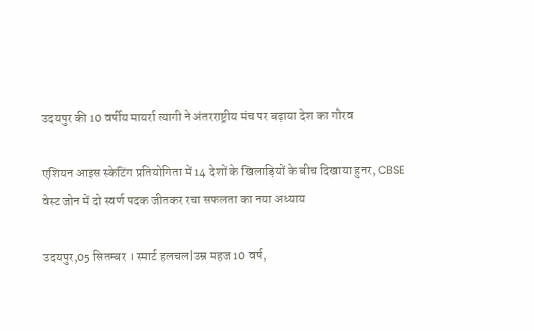उदयपुर की 10 वर्षीय मायर्रा त्यागी ने अंतरराष्ट्रीय मंच पर बढ़ाया देश का गौरव

एशियन आइस स्केटिंग प्रतियोगिता में 14 देशों के खिलाड़ियों के बीच दिखाया हुनर, CBSE वेस्ट जोन में दो स्वर्ण पदक जीतकर रचा सफलता का नया अध्याय

उदयपुर,05 सितम्बर । स्मार्ट हलचल|उम्र महज 10 वर्ष,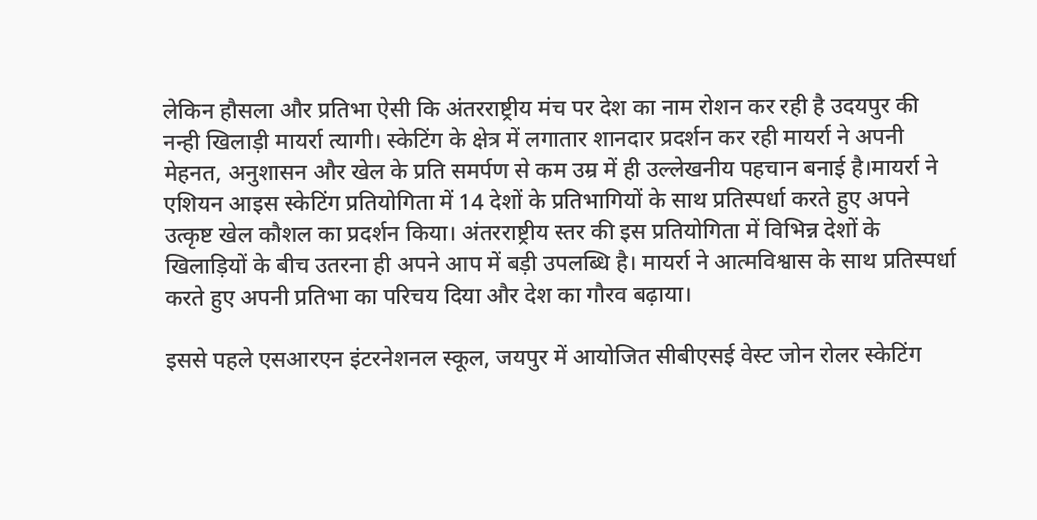लेकिन हौसला और प्रतिभा ऐसी कि अंतरराष्ट्रीय मंच पर देश का नाम रोशन कर रही है उदयपुर की नन्ही खिलाड़ी मायर्रा त्यागी। स्केटिंग के क्षेत्र में लगातार शानदार प्रदर्शन कर रही मायर्रा ने अपनी मेहनत, अनुशासन और खेल के प्रति समर्पण से कम उम्र में ही उल्लेखनीय पहचान बनाई है।मायर्रा ने एशियन आइस स्केटिंग प्रतियोगिता में 14 देशों के प्रतिभागियों के साथ प्रतिस्पर्धा करते हुए अपने उत्कृष्ट खेल कौशल का प्रदर्शन किया। अंतरराष्ट्रीय स्तर की इस प्रतियोगिता में विभिन्न देशों के खिलाड़ियों के बीच उतरना ही अपने आप में बड़ी उपलब्धि है। मायर्रा ने आत्मविश्वास के साथ प्रतिस्पर्धा करते हुए अपनी प्रतिभा का परिचय दिया और देश का गौरव बढ़ाया।

इससे पहले एसआरएन इंटरनेशनल स्कूल, जयपुर में आयोजित सीबीएसई वेस्ट जोन रोलर स्केटिंग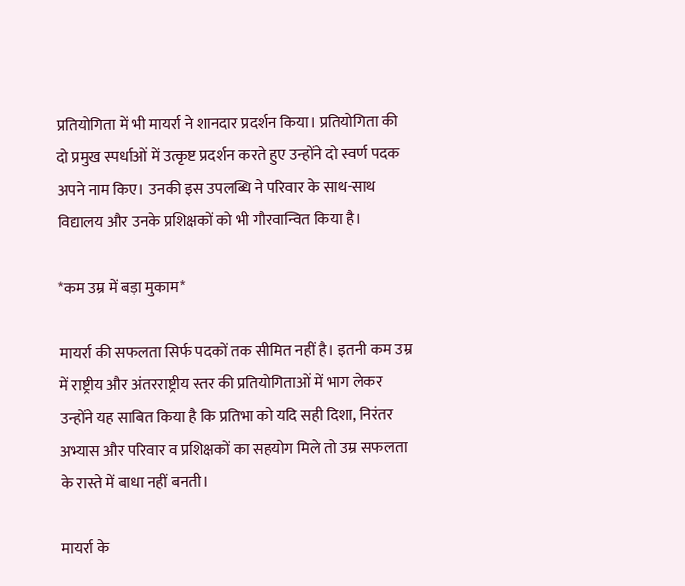प्रतियोगिता में भी मायर्रा ने शानदार प्रदर्शन किया। प्रतियोगिता की दो प्रमुख स्पर्धाओं में उत्कृष्ट प्रदर्शन करते हुए उन्होंने दो स्वर्ण पदक अपने नाम किए। उनकी इस उपलब्धि ने परिवार के साथ-साथ विद्यालय और उनके प्रशिक्षकों को भी गौरवान्वित किया है।

*कम उम्र में बड़ा मुकाम*

मायर्रा की सफलता सिर्फ पदकों तक सीमित नहीं है। इतनी कम उम्र में राष्ट्रीय और अंतरराष्ट्रीय स्तर की प्रतियोगिताओं में भाग लेकर उन्होंने यह साबित किया है कि प्रतिभा को यदि सही दिशा, निरंतर अभ्यास और परिवार व प्रशिक्षकों का सहयोग मिले तो उम्र सफलता के रास्ते में बाधा नहीं बनती।

मायर्रा के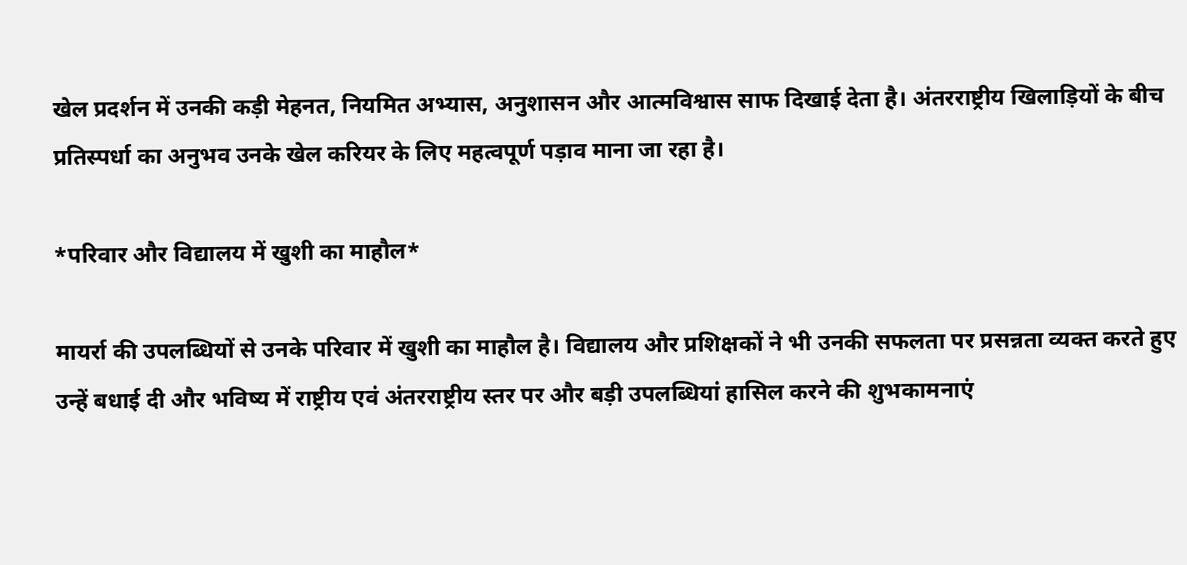खेल प्रदर्शन में उनकी कड़ी मेहनत, नियमित अभ्यास, अनुशासन और आत्मविश्वास साफ दिखाई देता है। अंतरराष्ट्रीय खिलाड़ियों के बीच प्रतिस्पर्धा का अनुभव उनके खेल करियर के लिए महत्वपूर्ण पड़ाव माना जा रहा है।

*परिवार और विद्यालय में खुशी का माहौल*

मायर्रा की उपलब्धियों से उनके परिवार में खुशी का माहौल है। विद्यालय और प्रशिक्षकों ने भी उनकी सफलता पर प्रसन्नता व्यक्त करते हुए उन्हें बधाई दी और भविष्य में राष्ट्रीय एवं अंतरराष्ट्रीय स्तर पर और बड़ी उपलब्धियां हासिल करने की शुभकामनाएं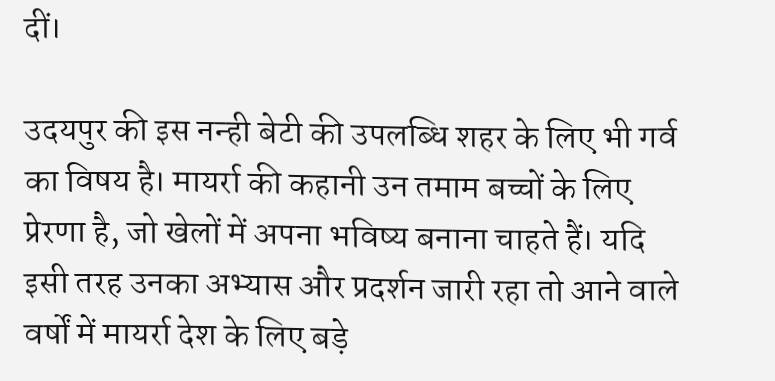दीं।

उदयपुर की इस नन्ही बेटी की उपलब्धि शहर के लिए भी गर्व का विषय है। मायर्रा की कहानी उन तमाम बच्चों के लिए प्रेरणा है, जो खेलों में अपना भविष्य बनाना चाहते हैं। यदि इसी तरह उनका अभ्यास और प्रदर्शन जारी रहा तो आने वाले वर्षों में मायर्रा देश के लिए बड़े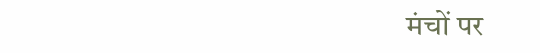मंचों पर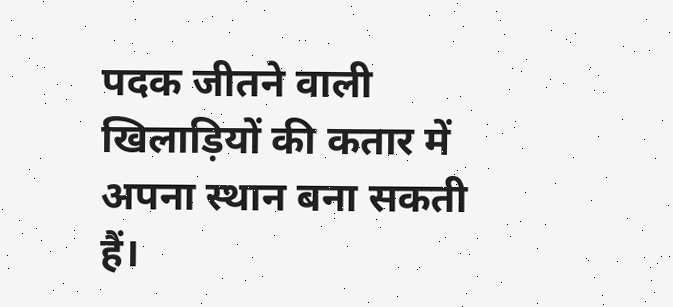पदक जीतने वाली खिलाड़ियों की कतार में अपना स्थान बना सकती हैं।